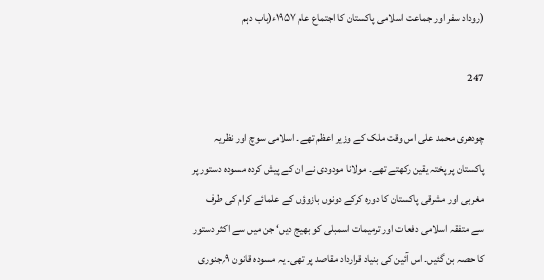(روداد سفر اور جماعت اسلامی پاکستان کا اجتماع عام ۱۹۵۷ء(باب دہم

247

چودھری محمد علی اس وقت ملک کے وزیر اعظم تھے۔ اسلامی سوچ اور نظریہ پاکستان پر پختہ یقین رکھتے تھے۔ مولانا مودودی نے ان کے پیش کردہ مسودہ دستور پر مغربی اور مشرقی پاکستان کا دورہ کرکے دونوں بازوؤں کے علمائے کرام کی طرف سے متفقہ اسلامی دفعات اور ترمیمات اسمبلی کو بھیج دیں‘ جن میں سے اکثر دستور کا حصہ بن گئیں۔ اس آئین کی بنیاد قرارداد مقاصد پر تھی۔ یہ مسودہ قانون ۹؍جنوری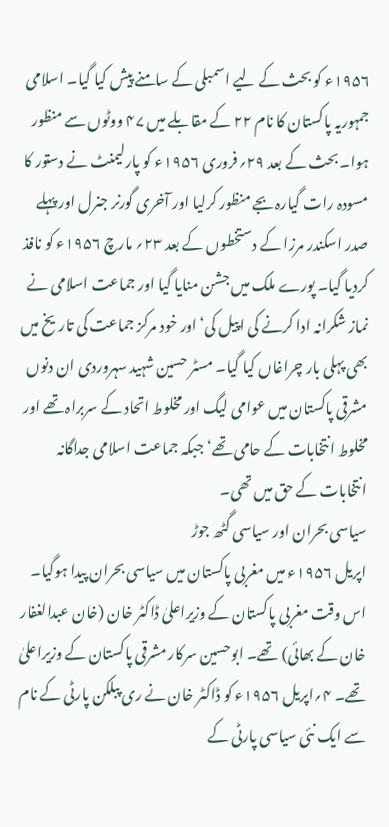۱۹۵۶ء کو بحث کے لیے اسمبلی کے سامنے پیش کیا گیا۔ اسلامی جمہوریہ پاکستان کا نام ۲۲ کے مقابلے میں ۴۷ ووٹوں سے منظور ہوا۔ بحث کے بعد ۲۹؍فروری ۱۹۵۶ء کو پارلیمنٹ نے دستور کا مسودہ رات گیارہ بجے منظور کرلیا اور آخری گورنر جنرل اور پہلے صدر اسکندر مرزا کے دستخطوں کے بعد ۲۳؍ مارچ ۱۹۵۶ء کو نافذ کردیا گیا۔ پورے ملک میں جشن منایا گیا اور جماعت اسلامی نے نماز شکرانہ ادا کرنے کی اپیل کی‘ اور خود مرکز جماعت کی تاریخ میں بھی پہلی بار چراغاں کیا گیا۔ مسٹر حسین شہید سہروردی ان دنوں مشرقی پاکستان میں عوامی لیگ اور مخلوط اتحاد کے سربراہ تھے اور مخلوط انتخابات کے حامی تھے‘ جبکہ جماعت اسلامی جداگانہ انتخابات کے حق میں تھی۔
سیاسی بحران اور سیاسی گٹھ جوڑ
اپریل ۱۹۵۶ء میں مغربی پاکستان میں سیاسی بحران پیدا ہوگیا۔ اس وقت مغربی پاکستان کے وزیراعلیٰ ڈاکٹر خان (خان عبدالغفار خان کے بھائی) تھے۔ ابوحسین سرکار مشرقی پاکستان کے وزیراعلیٰ تھے۔ ۴؍اپریل ۱۹۵۶ء کو ڈاکٹر خان نے ری پبلکن پارٹی کے نام سے ایک نئی سیاسی پارٹی کے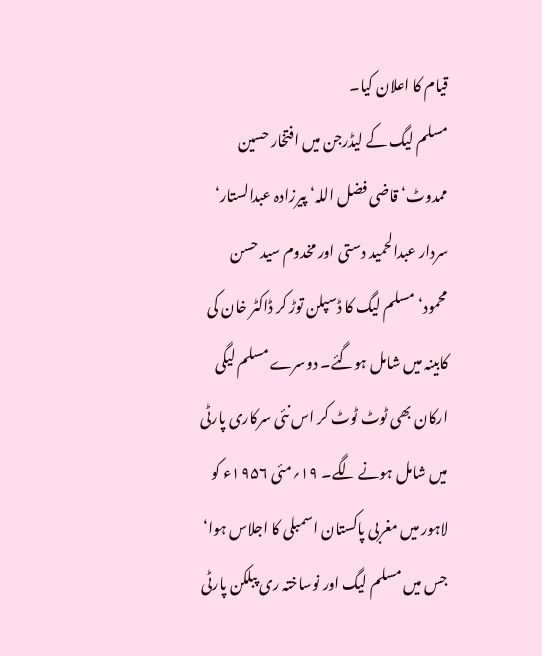قیام کا اعلان کیا۔
مسلم لیگ کے لیڈرجن میں افتخار حسین ممدوٹ‘ قاضی فضل اللہ‘ پیرزادہ عبدالستار‘ سردار عبدالحمید دستی اور مخدوم سید حسن محمود‘ مسلم لیگ کا ڈسپلن توڑ کر ڈاکٹر خان کی کابینہ میں شامل ہوگئے۔ دوسرے مسلم لیگی ارکان بھی ٹوٹ ٹوٹ کر اس نئی سرکاری پارٹی میں شامل ہونے لگے۔ ۱۹؍مئی ۱۹۵۶ء کو لاہور میں مغربی پاکستان اسمبلی کا اجلاس ہوا‘ جس میں مسلم لیگ اور نوساختہ ری پبلکن پارٹی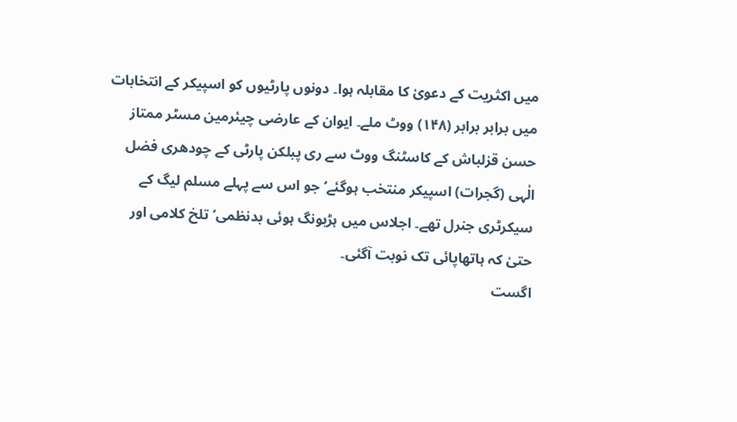میں اکثریت کے دعویٰ کا مقابلہ ہوا۔ دونوں پارٹیوں کو اسپیکر کے انتخابات میں برابر برابر (۱۴۸) ووٹ ملے۔ ایوان کے عارضی چیئرمین مسٹر ممتاز حسن قزلباش کے کاسٹنگ ووٹ سے ری پبلکن پارٹی کے چودھری فضل الٰہی (گجرات) اسپیکر منتخب ہوگئے‘ جو اس سے پہلے مسلم لیگ کے سیکرٹری جنرل تھے۔ اجلاس میں ہڑبونگ ہوئی بدنظمی‘ تلخ کلامی اور حتیٰ کہ ہاتھاپائی تک نوبت آگئی۔
اگست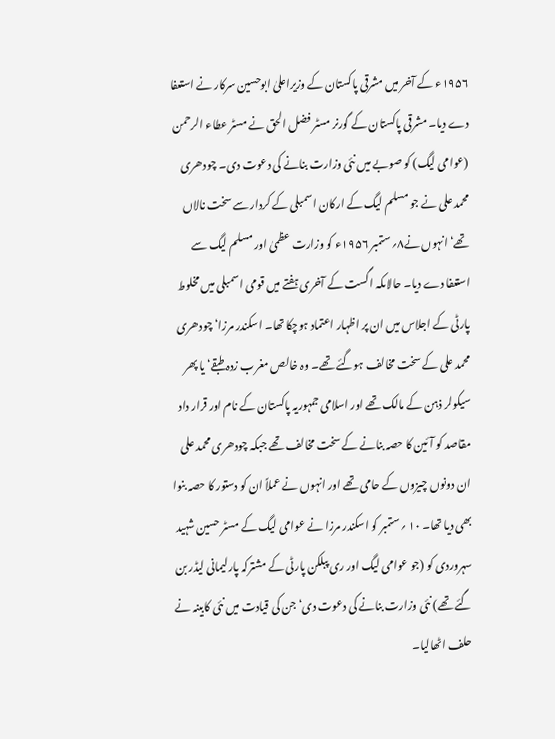۱۹۵۶ء کے آخر میں مشرقی پاکستان کے وزیراعلیٰ ابوحسین سرکار نے استعفا دے دیا۔ مشرقی پاکستان کے گورنر مسٹر فضل الحق نے مسٹر عطاء الرحمن (عوامی لیگ) کو صوبے میں نئی وزارت بنانے کی دعوت دی۔ چودھری محمد علی نے جو مسلم لیگ کے ارکان اسمبلی کے کردار سے سخت نالاں تھے‘ انہوں نے۸؍ستمبر ۱۹۵۶ء کو وزارت عظمیٰ اور مسلم لیگ سے استعفا دے دیا۔ حالاںکہ اگست کے آخری ہفتے میں قومی اسمبلی میں مخلوط پارٹی کے اجلاس میں ان پر اظہار اعتماد ہوچکا تھا۔ اسکندر مرزا‘ چودھری محمد علی کے سخت مخالف ہوگئے تھے۔ وہ خالص مغرب زدہ طبقے‘ یا پھر سیکولر ذہن کے مالک تھے اور اسلامی جمہوریہ پاکستان کے نام اور قرار داد مقاصد کو آئین کا حصہ بنانے کے سخت مخالف تھے جبکہ چودھری محمد علی ان دونوں چیزوں کے حامی تھے اور انہوں نے عملاً ان کو دستور کا حصہ بنوا بھی دیا تھا۔ ۱۰ ؍ستمبر کو اسکندر مرزا نے عوامی لیگ کے مسٹر حسین شہید سہروردی کو (جو عوامی لیگ اور ری پبلکن پارٹی کے مشترکہ پارلیمانی لیڈر بن گئے تھے) نئی وزارت بنانے کی دعوت دی‘ جن کی قیادت میں نئی کابینہ نے حلف اٹھالیا۔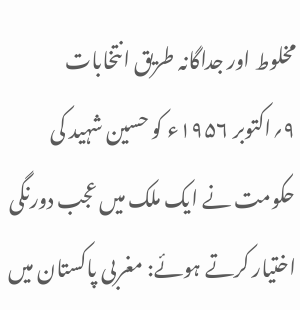مخلوط اور جداگانہ طریق انتخابات
۹؍اکتوبر ۱۹۵۶ء کو حسین شہید کی حکومت نے ایک ملک میں عجب دورنگی اختیار کرتے ہوئے: مغربی پاکستان میں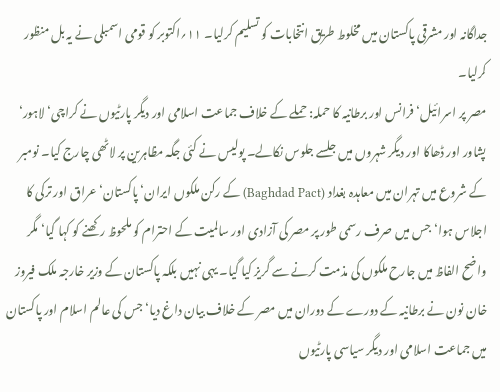جداگانہ اور مشرقی پاکستان میں مخلوط طریق انتخابات کو تسلیم کرلیا۔ ۱۱؍اکتوبر کو قومی اسمبلی نے یہ بل منظور کرلیا۔
مصر پر اسرائیل‘ فرانس اور برطانیہ کا حملہ: حملے کے خلاف جماعت اسلامی اور دیگر پارٹیوں نے کراچی‘ لاہور‘ پشاور اور ڈھاکا اور دیگر شہروں میں جلسے جلوس نکالے۔ پولیس نے کئی جگہ مظاہرین پر لاٹھی چارج کیا۔ نومبر کے شروع میں تہران میں معاہدہ بغداد (Baghdad Pact) کے رکن ملکوں ایران‘ پاکستان‘ عراق اور ترکی کا اجلاس ہوا‘ جس میں صرف رسمی طور پر مصر کی آزادی اور سالمیت کے احترام کو ملحوظ رکھنے کو کہا گیا‘ مگر واضح الفاظ میں جارح ملکوں کی مذمت کرنے سے گریز کیا گیا۔ یہی نہیں بلکہ پاکستان کے وزیر خارجہ ملک فیروز خان نون نے برطانیہ کے دورے کے دوران میں مصر کے خلاف بیان داغ دیا‘ جس کی عالم اسلام اور پاکستان میں جماعت اسلامی اور دیگر سیاسی پارٹیوں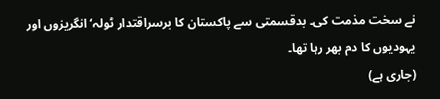نے سخت مذمت کی۔ بدقسمتی سے پاکستان کا برسراقتدار ٹولہ‘ انگریزوں اور یہودیوں کا دم بھر رہا تھا۔
(جاری ہے)